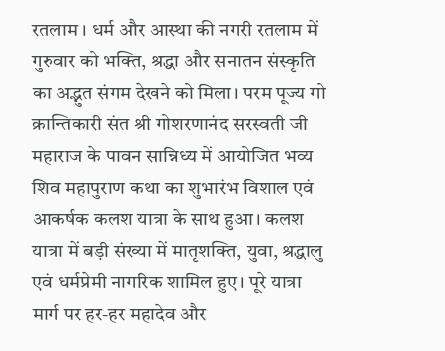रतलाम । धर्म और आस्था की नगरी रतलाम में गुरुवार को भक्ति, श्रद्धा और सनातन संस्कृति का अद्भुत संगम देखने को मिला। परम पूज्य गो क्रान्तिकारी संत श्री गोशरणानंद सरस्वती जी महाराज के पावन सान्निध्य में आयोजित भव्य शिव महापुराण कथा का शुभारंभ विशाल एवं आकर्षक कलश यात्रा के साथ हुआ। कलश यात्रा में बड़ी संख्या में मातृशक्ति, युवा, श्रद्धालु एवं धर्मप्रेमी नागरिक शामिल हुए। पूरे यात्रा मार्ग पर हर-हर महादेव और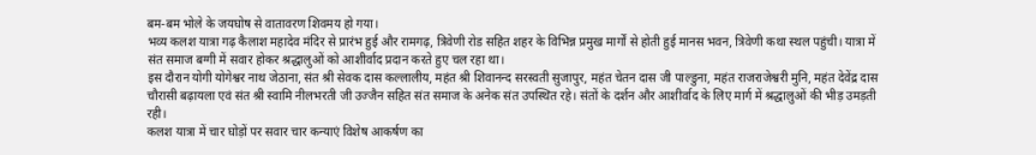बम-बम भोले के जयघोष से वातावरण शिवमय हो गया।
भव्य कलश यात्रा गढ़ कैलाश महादेव मंदिर से प्रारंभ हुई और रामगढ़, त्रिवेणी रोड सहित शहर के विभिन्न प्रमुख मार्गों से होती हुई मानस भवन, त्रिवेणी कथा स्थल पहुंची। यात्रा में संत समाज बग्गी में सवार होकर श्रद्धालुओं को आशीर्वाद प्रदान करते हुए चल रहा था।
इस दौरान योगी योगेश्वर नाथ जेठाना, संत श्री सेवक दास कल्लालीय, महंत श्री शिवानन्द सरस्वती सुजापुर, महंत चेतन दास जी पाल्डुना, महंत राजराजेश्वरी मुनि, महंत देवेंद्र दास चौरासी बढ़ायला एवं संत श्री स्वामि नीलभरती जी उज्जैन सहित संत समाज के अनेक संत उपस्थित रहे। संतों के दर्शन और आशीर्वाद के लिए मार्ग में श्रद्धालुओं की भीड़ उमड़ती रही।
कलश यात्रा में चार घोड़ों पर सवार चार कन्याएं विशेष आकर्षण का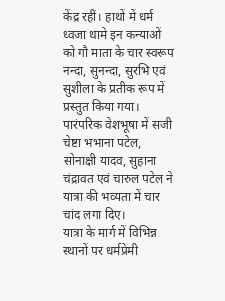केंद्र रहीं। हाथों में धर्म ध्वजा थामे इन कन्याओं को गौ माता के चार स्वरूप नन्दा, सुनन्दा, सुरभि एवं सुशीला के प्रतीक रूप में प्रस्तुत किया गया। पारंपरिक वेशभूषा में सजी चेष्टा भभाना पटेल, सोनाक्षी यादव, सुहाना चंद्रावत एवं चारुल पटेल ने यात्रा की भव्यता में चार चांद लगा दिए।
यात्रा के मार्ग में विभिन्न स्थानों पर धर्मप्रेमी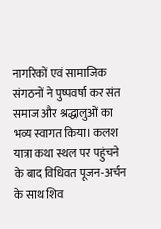नागरिकों एवं सामाजिक संगठनों ने पुष्पवर्षा कर संत समाज और श्रद्धालुओं का भव्य स्वागत किया। कलश यात्रा कथा स्थल पर पहुंचने के बाद विधिवत पूजन-अर्चन के साथ शिव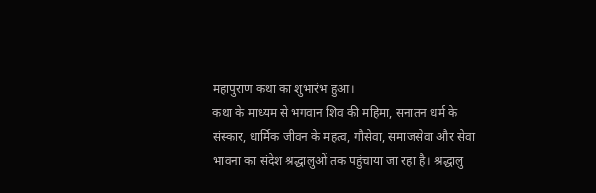महापुराण कथा का शुभारंभ हुआ।
कथा के माध्यम से भगवान शिव की महिमा, सनातन धर्म के संस्कार, धार्मिक जीवन के महत्व, गौसेवा, समाजसेवा और सेवा भावना का संदेश श्रद्धालुओं तक पहुंचाया जा रहा है। श्रद्धालु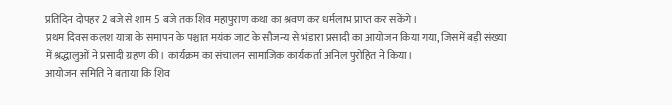प्रतिदिन दोपहर 2 बजे से शाम 5 बजे तक शिव महापुराण कथा का श्रवण कर धर्मलाभ प्राप्त कर सकेंगे।
प्रथम दिवस कलश यात्रा के समापन के पश्चात मयंक जाट के सौजन्य से भंडारा प्रसादी का आयोजन किया गया, जिसमें बड़ी संख्या में श्रद्धालुओं ने प्रसादी ग्रहण की। कार्यक्रम का संचालन सामाजिक कार्यकर्ता अनिल पुरोहित ने किया।
आयोजन समिति ने बताया कि शिव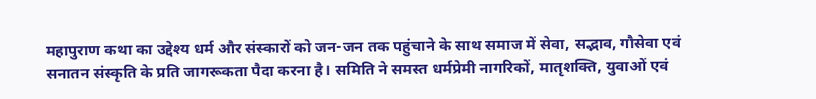महापुराण कथा का उद्देश्य धर्म और संस्कारों को जन-जन तक पहुंचाने के साथ समाज में सेवा, सद्भाव, गौसेवा एवं सनातन संस्कृति के प्रति जागरूकता पैदा करना है। समिति ने समस्त धर्मप्रेमी नागरिकों, मातृशक्ति, युवाओं एवं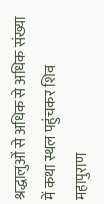श्रद्धालुओं से अधिक से अधिक संख्या में कथा स्थल पहुंचकर शिव महापुराण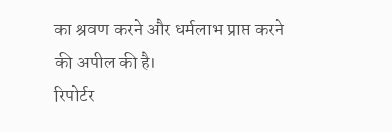का श्रवण करने और धर्मलाभ प्राप्त करने की अपील की है।
रिपोर्टर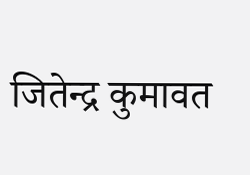जितेन्द्र कुमावत